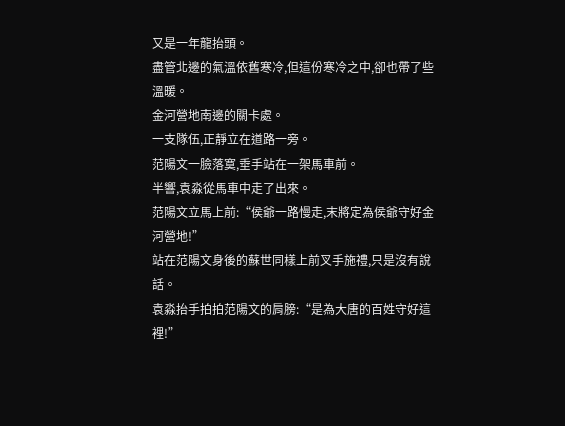又是一年龍抬頭。
盡管北邊的氣溫依舊寒冷,但這份寒冷之中,卻也帶了些溫暖。
金河營地南邊的關卡處。
一支隊伍,正靜立在道路一旁。
范陽文一臉落寞,垂手站在一架馬車前。
半響,袁淼從馬車中走了出來。
范陽文立馬上前:“侯爺一路慢走,末將定為侯爺守好金河營地!”
站在范陽文身後的蘇世同樣上前叉手施禮,只是沒有說話。
袁淼抬手拍拍范陽文的肩膀:“是為大唐的百姓守好這裡!”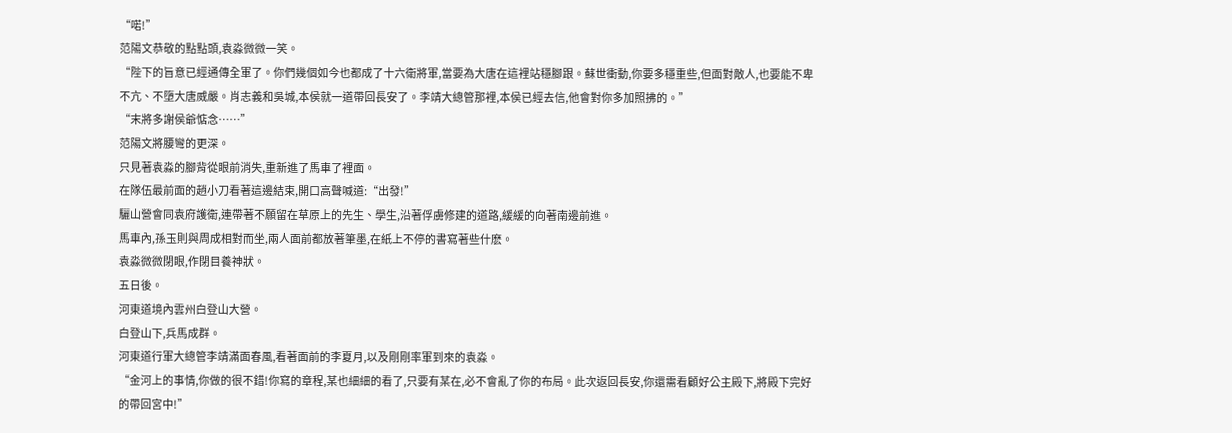“喏!”
范陽文恭敬的點點頭,袁淼微微一笑。
“陛下的旨意已經通傳全軍了。你們幾個如今也都成了十六衛將軍,當要為大唐在這裡站穩腳跟。蘇世衝動,你要多穩重些,但面對敵人,也要能不卑不亢、不墮大唐威嚴。肖志義和吳城,本侯就一道帶回長安了。李靖大總管那裡,本侯已經去信,他會對你多加照拂的。”
“末將多謝侯爺惦念……”
范陽文將腰彎的更深。
只見著袁淼的腳背從眼前消失,重新進了馬車了裡面。
在隊伍最前面的趙小刀看著這邊結束,開口高聲喊道:“出發!”
驪山營會同袁府護衛,連帶著不願留在草原上的先生、學生,沿著俘虜修建的道路,緩緩的向著南邊前進。
馬車內,孫玉則與周成相對而坐,兩人面前都放著筆墨,在紙上不停的書寫著些什麽。
袁淼微微閉眼,作閉目養神狀。
五日後。
河東道境內雲州白登山大營。
白登山下,兵馬成群。
河東道行軍大總管李靖滿面春風,看著面前的李夏月,以及剛剛率軍到來的袁淼。
“金河上的事情,你做的很不錯!你寫的章程,某也細細的看了,只要有某在,必不會亂了你的布局。此次返回長安,你還需看顧好公主殿下,將殿下完好的帶回宮中!”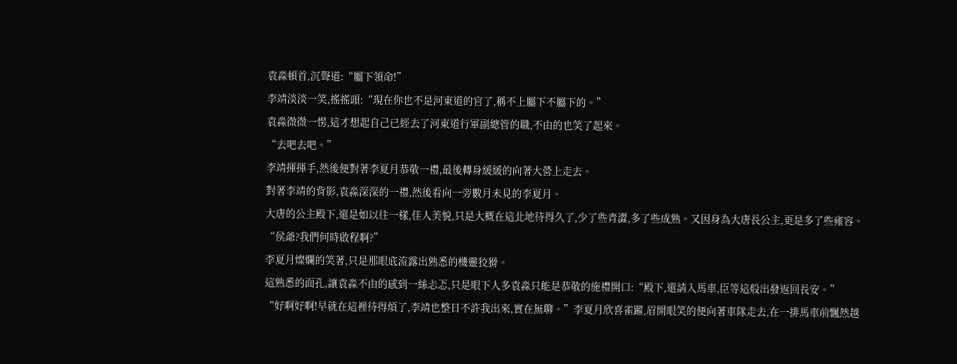袁淼頓首,沉聲道:“屬下領命!”
李靖淡淡一笑,搖搖頭:“現在你也不是河東道的官了,稱不上屬下不屬下的。”
袁淼微微一愣,這才想起自己已經去了河東道行軍副總管的職,不由的也笑了起來。
“去吧去吧。”
李靖揮揮手,然後便對著李夏月恭敬一禮,最後轉身緩緩的向著大營上走去。
對著李靖的背影,袁淼深深的一禮,然後看向一旁數月未見的李夏月。
大唐的公主殿下,還是如以往一樣,佳人美貌,只是大概在這北地待得久了,少了些青澀,多了些成熟。又因身為大唐長公主,更是多了些雍容。
“侯爺?我們何時啟程啊?”
李夏月燦爛的笑著,只是那眼底流露出熟悉的機靈狡猾。
這熟悉的面孔,讓袁淼不由的感到一絲忐忑,只是眼下人多袁淼只能是恭敬的施禮開口:“殿下,還請入馬車,臣等這般出發返回長安。”
“好啊好啊!早就在這裡待得煩了,李靖也整日不許我出來,實在無聊。”李夏月欣喜雀躍,眉開眼笑的便向著車隊走去,在一排馬車前飄然越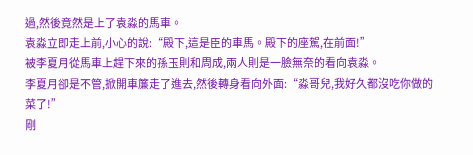過,然後竟然是上了袁淼的馬車。
袁淼立即走上前,小心的說:“殿下,這是臣的車馬。殿下的座駕,在前面!”
被李夏月從馬車上趕下來的孫玉則和周成,兩人則是一臉無奈的看向袁淼。
李夏月卻是不管,掀開車簾走了進去,然後轉身看向外面:“淼哥兒,我好久都沒吃你做的菜了!”
剛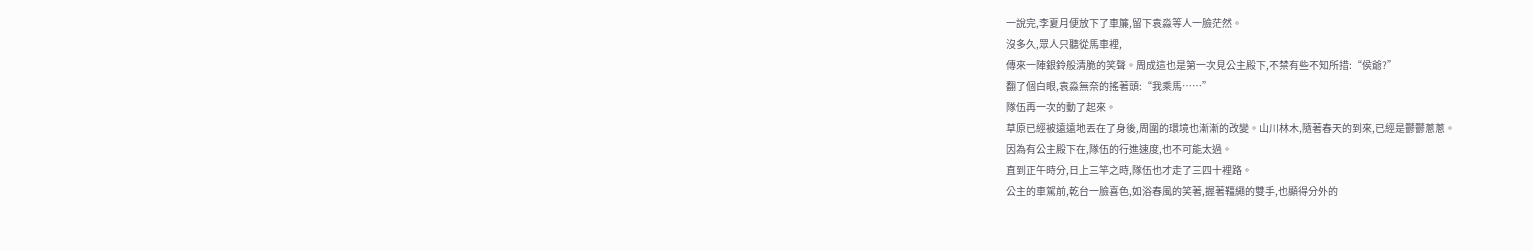一說完,李夏月便放下了車簾,留下袁淼等人一臉茫然。
沒多久,眾人只聽從馬車裡,
傳來一陣銀鈴般清脆的笑聲。周成這也是第一次見公主殿下,不禁有些不知所措:“侯爺?”
翻了個白眼,袁淼無奈的搖著頭:“我乘馬……”
隊伍再一次的動了起來。
草原已經被遠遠地丟在了身後,周圍的環境也漸漸的改變。山川林木,隨著春天的到來,已經是鬱鬱蔥蔥。
因為有公主殿下在,隊伍的行進速度,也不可能太過。
直到正午時分,日上三竿之時,隊伍也才走了三四十裡路。
公主的車駕前,乾台一臉喜色,如浴春風的笑著,握著韁繩的雙手,也顯得分外的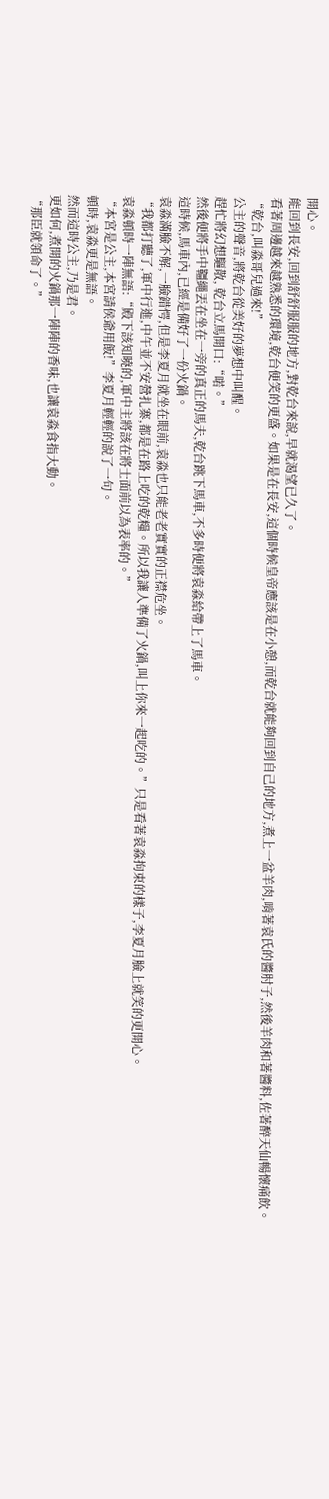開心。
能回到長安,回到舒舒服服的地方,對乾台來說,早就渴望已久了。
看著周邊越來越熟悉的環境,乾台便笑的更盛。如果是在長安,這個時候皇帝應該是在小憩,而乾台就能夠回到自己的地方,煮上一盆羊肉,啃著袁氏的醬肘子,然後羊肉和著醬料,佐著醉天仙暢懷痛飲。
“乾台,叫淼哥兒過來!”
公主的聲音,將乾台從美好的夢想中叫醒。
趕忙將幻想驅散, 乾台立馬開口:“喏。”
然後便將手中韁繩丟在坐在一旁的真正的馬夫,乾台跳下馬車,不多時便將袁淼給帶上了馬車。
這時候,馬車內,已經是備好了一份火鍋。
袁淼滿臉不解,一臉錯愕,但是李夏月就坐在眼前,袁淼也只能老老實實的正襟危坐。
“我都打聽了,軍中行進,中午並不安營扎寨,都是在路上吃的乾糧。所以我讓人準備了火鍋,叫上你來一起吃的。”只是看著袁淼拘束的樣子,李夏月臉上就笑的更開心。
袁淼頓時一陣無語:“殿下該知曉的,軍中主將該在將士面前以為表率的。”
“本宮是公主,本宮請侯爺用飯!”李夏月輕輕的說了一句。
頓時,袁淼更是無語。
然而這時公主,乃是君。
更如何,煮開的火鍋那一陣陣的香味,也讓袁淼食指大動。
“那臣就領命了。”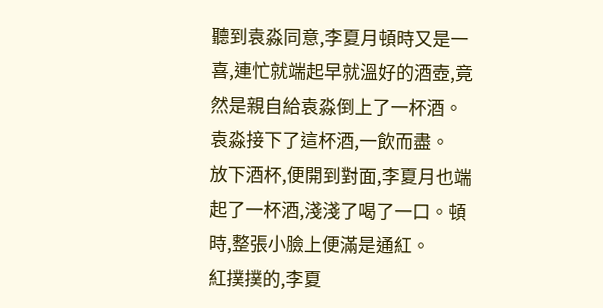聽到袁淼同意,李夏月頓時又是一喜,連忙就端起早就溫好的酒壺,竟然是親自給袁淼倒上了一杯酒。
袁淼接下了這杯酒,一飲而盡。
放下酒杯,便開到對面,李夏月也端起了一杯酒,淺淺了喝了一口。頓時,整張小臉上便滿是通紅。
紅撲撲的,李夏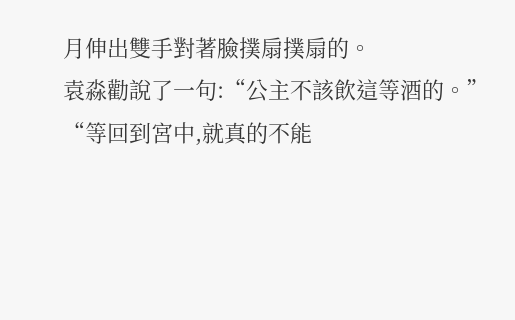月伸出雙手對著臉撲扇撲扇的。
袁淼勸說了一句:“公主不該飲這等酒的。”
“等回到宮中,就真的不能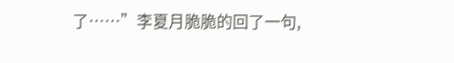了……”李夏月脆脆的回了一句,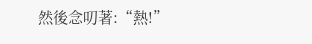然後念叨著:“熱!”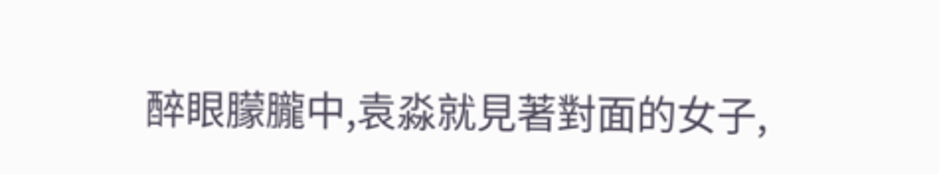醉眼朦朧中,袁淼就見著對面的女子,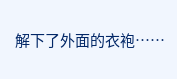解下了外面的衣袍……